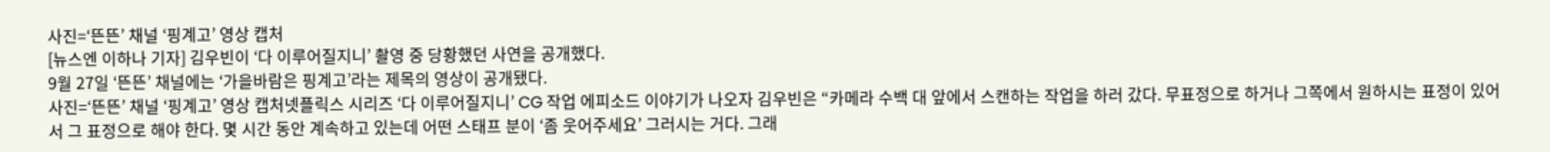사진=‘뜬뜬’ 채널 ‘핑계고’ 영상 캡처
[뉴스엔 이하나 기자] 김우빈이 ‘다 이루어질지니’ 촬영 중 당황했던 사연을 공개했다.
9월 27일 ‘뜬뜬’ 채널에는 ‘가을바람은 핑계고’라는 제목의 영상이 공개됐다.
사진=‘뜬뜬’ 채널 ‘핑계고’ 영상 캡처넷플릭스 시리즈 ‘다 이루어질지니’ CG 작업 에피소드 이야기가 나오자 김우빈은 “카메라 수백 대 앞에서 스캔하는 작업을 하러 갔다. 무표정으로 하거나 그쪽에서 원하시는 표정이 있어서 그 표정으로 해야 한다. 몇 시간 동안 계속하고 있는데 어떤 스태프 분이 ‘좀 웃어주세요’ 그러시는 거다. 그래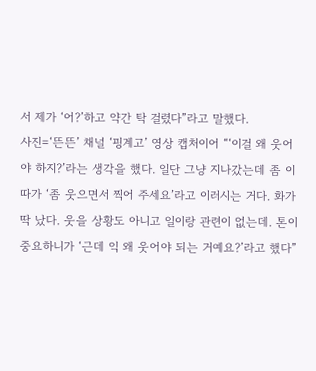서 제가 ‘어?’하고 약간 탁 걸렸다”라고 말했다.
사진=‘뜬뜬’ 채널 ‘핑계고’ 영상 캡처이어 “‘이걸 왜 웃어야 하지?’라는 생각을 했다. 일단 그냥 지나갔는데 좀 이따가 ‘좀 웃으면서 찍어 주세요’라고 이러시는 거다. 화가 딱 났다. 웃을 상황도 아니고 일이랑 관련이 없는데. 톤이 중요하니가 ‘근데 익 왜 웃어야 되는 거예요?’라고 했다”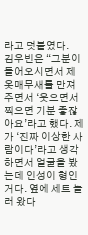라고 덧붙였다.
김우빈은 “그분이 들어오시면서 제 옷매무새를 만져주면서 ‘웃으면서 찍으면 기분 좋잖아요’라고 했다. 제가 ‘진짜 이상한 사람이다’라고 생각하면서 얼굴을 봤는데 인성이 형인 거다. 옆에 세트 놀러 왔다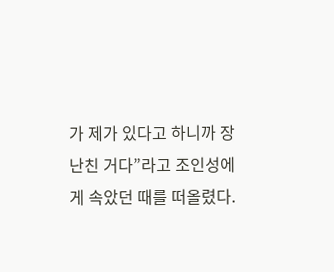가 제가 있다고 하니까 장난친 거다”라고 조인성에게 속았던 때를 떠올렸다.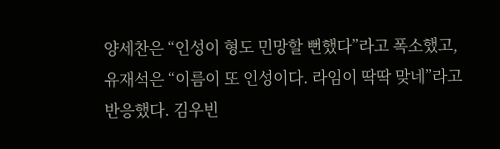양세찬은 “인성이 형도 민망할 뻔했다”라고 폭소했고, 유재석은 “이름이 또 인성이다. 라임이 딱딱 맞네”라고 반응했다. 김우빈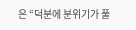은 “덕분에 분위기가 풀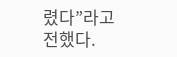렸다”라고 전했다.